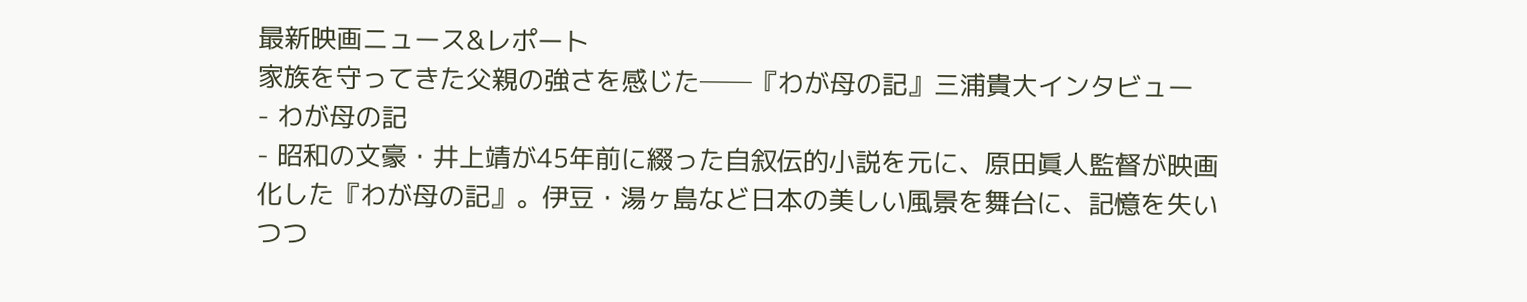最新映画ニュース&レポート
家族を守ってきた父親の強さを感じた──『わが母の記』三浦貴大インタビュー
- わが母の記
- 昭和の文豪・井上靖が45年前に綴った自叙伝的小説を元に、原田眞人監督が映画化した『わが母の記』。伊豆・湯ヶ島など日本の美しい風景を舞台に、記憶を失いつつ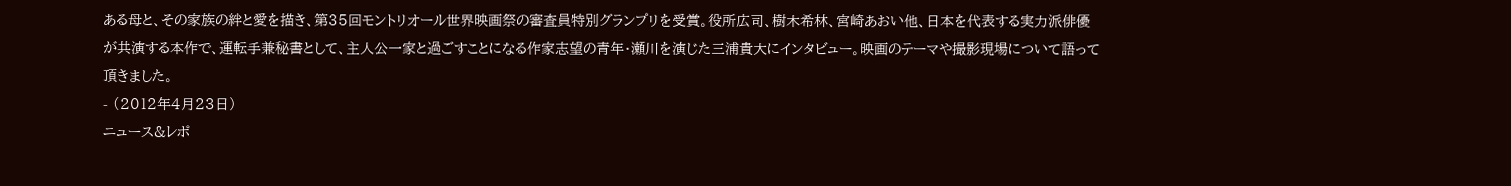ある母と、その家族の絆と愛を描き、第35回モントリオール世界映画祭の審査員特別グランプリを受賞。役所広司、樹木希林、宮崎あおい他、日本を代表する実力派俳優が共演する本作で、運転手兼秘書として、主人公一家と過ごすことになる作家志望の青年・瀬川を演じた三浦貴大にインタビュー。映画のテーマや撮影現場について語って頂きました。
- (2012年4月23日)
ニュース&レポ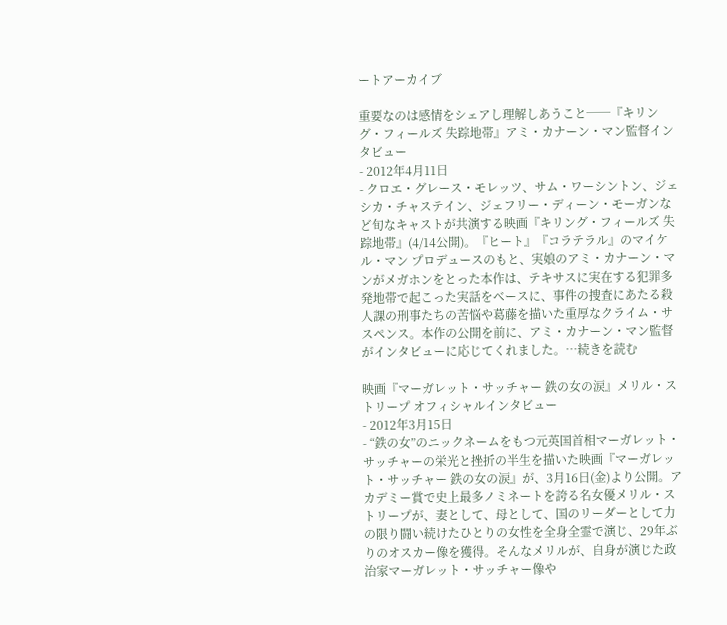ートアーカイブ

重要なのは感情をシェアし理解しあうこと──『キリング・フィールズ 失踪地帯』アミ・カナーン・マン監督インタビュー
- 2012年4月11日
- クロエ・グレース・モレッツ、サム・ワーシントン、ジェシカ・チャステイン、ジェフリー・ディーン・モーガンなど旬なキャストが共演する映画『キリング・フィールズ 失踪地帯』(4/14公開)。『ヒート』『コラテラル』のマイケル・マン プロデュースのもと、実娘のアミ・カナーン・マンがメガホンをとった本作は、テキサスに実在する犯罪多発地帯で起こった実話をベースに、事件の捜査にあたる殺人課の刑事たちの苦悩や葛藤を描いた重厚なクライム・サスペンス。本作の公開を前に、アミ・カナーン・マン監督がインタビューに応じてくれました。…続きを読む

映画『マーガレット・サッチャー 鉄の女の涙』メリル・ストリープ オフィシャルインタビュー
- 2012年3月15日
- “鉄の女”のニックネームをもつ元英国首相マーガレット・サッチャーの栄光と挫折の半生を描いた映画『マーガレット・サッチャー 鉄の女の涙』が、3月16日(金)より公開。アカデミー賞で史上最多ノミネートを誇る名女優メリル・ストリープが、妻として、母として、国のリーダーとして力の限り闘い続けたひとりの女性を全身全霊で演じ、29年ぶりのオスカー像を獲得。そんなメリルが、自身が演じた政治家マーガレット・サッチャー像や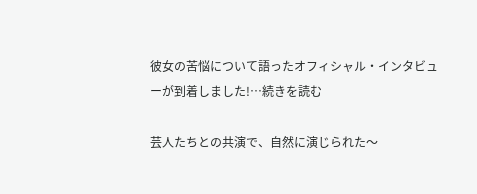彼女の苦悩について語ったオフィシャル・インタビューが到着しました!…続きを読む

芸人たちとの共演で、自然に演じられた〜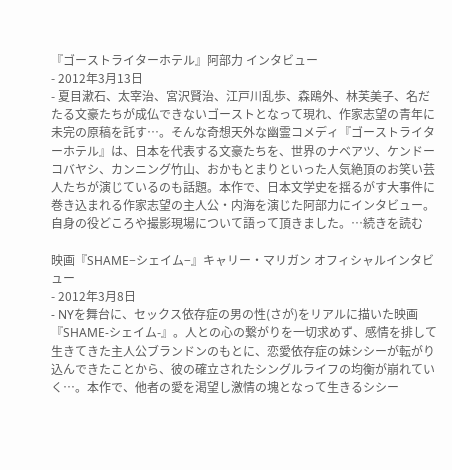『ゴーストライターホテル』阿部力 インタビュー
- 2012年3月13日
- 夏目漱石、太宰治、宮沢賢治、江戸川乱歩、森鴎外、林芙美子、名だたる文豪たちが成仏できないゴーストとなって現れ、作家志望の青年に未完の原稿を託す…。そんな奇想天外な幽霊コメディ『ゴーストライターホテル』は、日本を代表する文豪たちを、世界のナベアツ、ケンドーコバヤシ、カンニング竹山、おかもとまりといった人気絶頂のお笑い芸人たちが演じているのも話題。本作で、日本文学史を揺るがす大事件に巻き込まれる作家志望の主人公・内海を演じた阿部力にインタビュー。自身の役どころや撮影現場について語って頂きました。…続きを読む

映画『SHAME−シェイム−』キャリー・マリガン オフィシャルインタビュー
- 2012年3月8日
- NYを舞台に、セックス依存症の男の性(さが)をリアルに描いた映画『SHAME-シェイム-』。人との心の繋がりを一切求めず、感情を排して生きてきた主人公ブランドンのもとに、恋愛依存症の妹シシーが転がり込んできたことから、彼の確立されたシングルライフの均衡が崩れていく…。本作で、他者の愛を渇望し激情の塊となって生きるシシー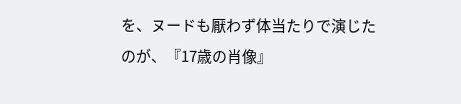を、ヌードも厭わず体当たりで演じたのが、『17歳の肖像』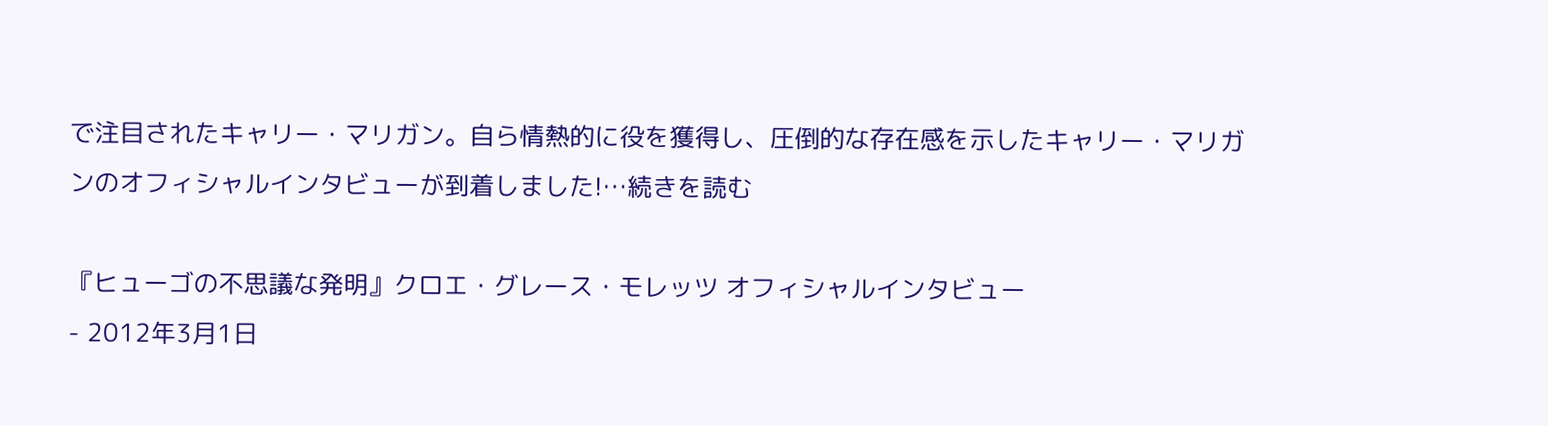で注目されたキャリー・マリガン。自ら情熱的に役を獲得し、圧倒的な存在感を示したキャリー・マリガンのオフィシャルインタビューが到着しました!…続きを読む

『ヒューゴの不思議な発明』クロエ・グレース・モレッツ オフィシャルインタビュー
- 2012年3月1日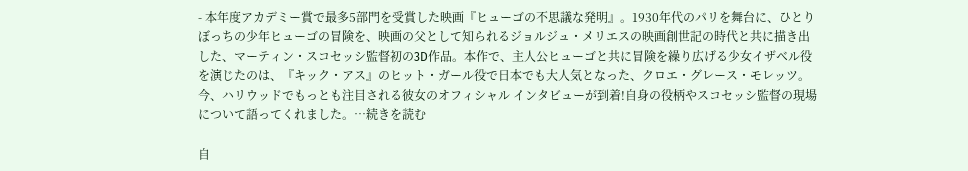- 本年度アカデミー賞で最多5部門を受賞した映画『ヒューゴの不思議な発明』。1930年代のパリを舞台に、ひとりぼっちの少年ヒューゴの冒険を、映画の父として知られるジョルジュ・メリエスの映画創世記の時代と共に描き出した、マーティン・スコセッシ監督初の3D作品。本作で、主人公ヒューゴと共に冒険を繰り広げる少女イザベル役を演じたのは、『キック・アス』のヒット・ガール役で日本でも大人気となった、クロエ・グレース・モレッツ。今、ハリウッドでもっとも注目される彼女のオフィシャル インタビューが到着!自身の役柄やスコセッシ監督の現場について語ってくれました。…続きを読む

自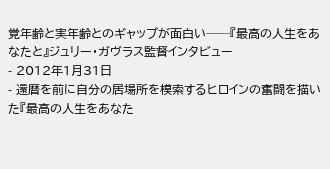覚年齢と実年齢とのギャップが面白い──『最高の人生をあなたと』ジュリー・ガヴラス監督インタビュー
- 2012年1月31日
- 還暦を前に自分の居場所を模索するヒロインの奮闘を描いた『最高の人生をあなた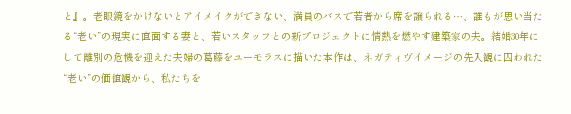と』。老眼鏡をかけないとアイメイクができない、満員のバスで若者から席を譲られる…、誰もが思い当たる“老い”の現実に直面する妻と、若いスタッフとの新プロジェクトに情熱を燃やす建築家の夫。結婚30年にして離別の危機を迎えた夫婦の葛藤をユーモラスに描いた本作は、ネガティヴイメージの先入観に囚われた“老い”の価値観から、私たちを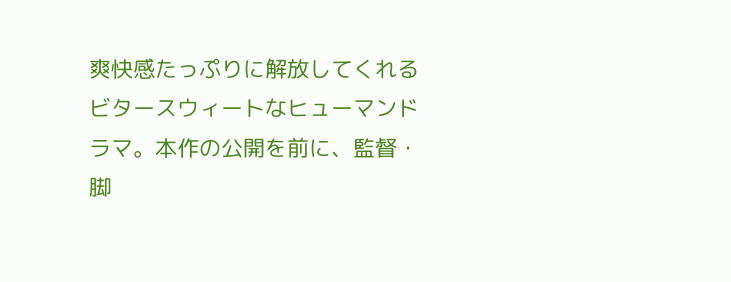爽快感たっぷりに解放してくれるビタースウィートなヒューマンドラマ。本作の公開を前に、監督・脚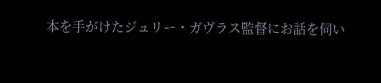本を手がけたジュリー・ガヴラス監督にお話を伺い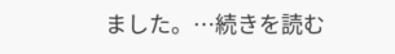ました。…続きを読む